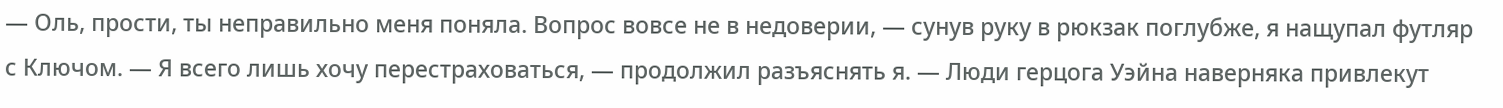— Оль, прости, ты неправильно меня поняла. Вопрос вовсе не в недоверии, — сунув руку в рюкзак поглубже, я нащупал футляр с Ключом. — Я всего лишь хочу перестраховаться, — продолжил разъяснять я. — Люди герцога Уэйна наверняка привлекут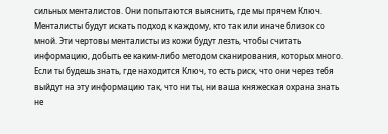сильных менталистов. Они попытаются выяснить, где мы прячем Ключ. Менталисты будут искать подход к каждому, кто так или иначе близок со мной. Эти чертовы менталисты из кожи будут лезть, чтобы считать информацию, добыть ее каким-либо методом сканирования, которых много. Если ты будешь знать, где находится Ключ, то есть риск, что они через тебя выйдут на эту информацию так, что ни ты, ни ваша княжеская охрана знать не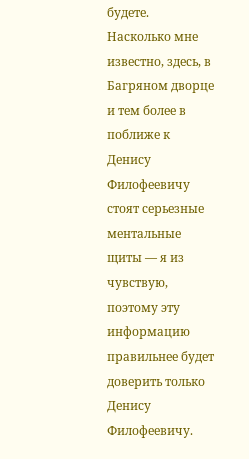будете. Насколько мне известно, здесь, в Багряном дворце и тем более в поближе к Денису Филофеевичу стоят серьезные ментальные щиты — я из чувствую, поэтому эту информацию правильнее будет доверить только Денису Филофеевичу.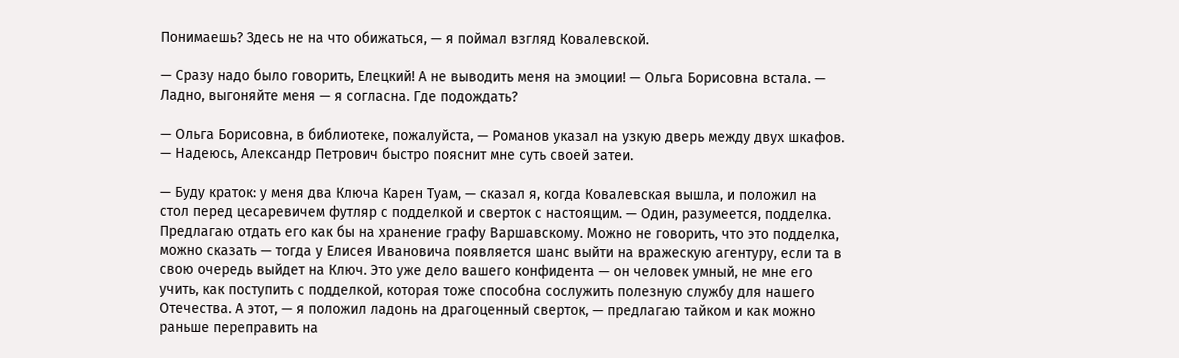Понимаешь? Здесь не на что обижаться, — я поймал взгляд Ковалевской.

— Сразу надо было говорить, Елецкий! А не выводить меня на эмоции! — Ольга Борисовна встала. — Ладно, выгоняйте меня — я согласна. Где подождать?

— Ольга Борисовна, в библиотеке, пожалуйста, — Романов указал на узкую дверь между двух шкафов. — Надеюсь, Александр Петрович быстро пояснит мне суть своей затеи.

— Буду краток: у меня два Ключа Карен Туам, — сказал я, когда Ковалевская вышла, и положил на стол перед цесаревичем футляр с подделкой и сверток с настоящим. — Один, разумеется, подделка. Предлагаю отдать его как бы на хранение графу Варшавскому. Можно не говорить, что это подделка, можно сказать — тогда у Елисея Ивановича появляется шанс выйти на вражескую агентуру, если та в свою очередь выйдет на Ключ. Это уже дело вашего конфидента — он человек умный, не мне его учить, как поступить с подделкой, которая тоже способна сослужить полезную службу для нашего Отечества. А этот, — я положил ладонь на драгоценный сверток, — предлагаю тайком и как можно раньше переправить на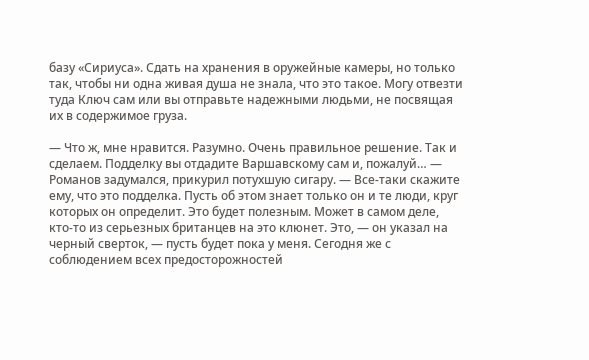базу «Сириуса». Сдать на хранения в оружейные камеры, но только так, чтобы ни одна живая душа не знала, что это такое. Могу отвезти туда Ключ сам или вы отправьте надежными людьми, не посвящая их в содержимое груза.

— Что ж, мне нравится. Разумно. Очень правильное решение. Так и сделаем. Подделку вы отдадите Варшавскому сам и, пожалуй… — Романов задумался, прикурил потухшую сигару. — Все-таки скажите ему, что это подделка. Пусть об этом знает только он и те люди, круг которых он определит. Это будет полезным. Может в самом деле, кто-то из серьезных британцев на это клюнет. Это, — он указал на черный сверток, — пусть будет пока у меня. Сегодня же с соблюдением всех предосторожностей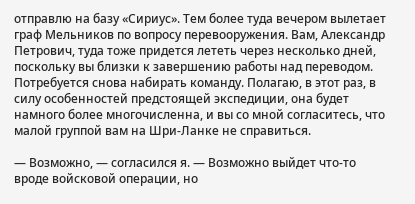отправлю на базу «Сириус». Тем более туда вечером вылетает граф Мельников по вопросу перевооружения. Вам, Александр Петрович, туда тоже придется лететь через несколько дней, поскольку вы близки к завершению работы над переводом. Потребуется снова набирать команду. Полагаю, в этот раз, в силу особенностей предстоящей экспедиции, она будет намного более многочисленна, и вы со мной согласитесь, что малой группой вам на Шри-Ланке не справиться.

— Возможно, — согласился я. — Возможно выйдет что-то вроде войсковой операции, но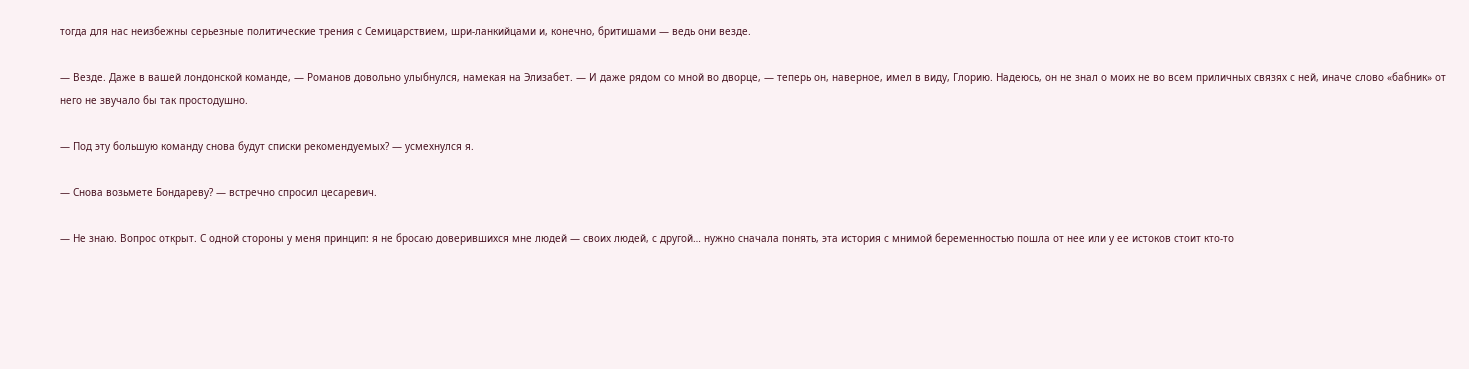тогда для нас неизбежны серьезные политические трения с Семицарствием, шри-ланкийцами и, конечно, бритишами — ведь они везде.

— Везде. Даже в вашей лондонской команде, — Романов довольно улыбнулся, намекая на Элизабет. — И даже рядом со мной во дворце, — теперь он, наверное, имел в виду, Глорию. Надеюсь, он не знал о моих не во всем приличных связях с ней, иначе слово «бабник» от него не звучало бы так простодушно.

— Под эту большую команду снова будут списки рекомендуемых? — усмехнулся я.

— Снова возьмете Бондареву? — встречно спросил цесаревич.

— Не знаю. Вопрос открыт. С одной стороны у меня принцип: я не бросаю доверившихся мне людей — своих людей, с другой… нужно сначала понять, эта история с мнимой беременностью пошла от нее или у ее истоков стоит кто-то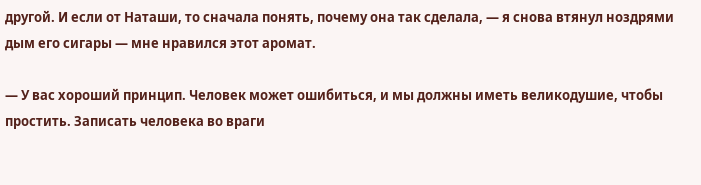другой. И если от Наташи, то сначала понять, почему она так сделала, — я снова втянул ноздрями дым его сигары — мне нравился этот аромат.

— У вас хороший принцип. Человек может ошибиться, и мы должны иметь великодушие, чтобы простить. Записать человека во враги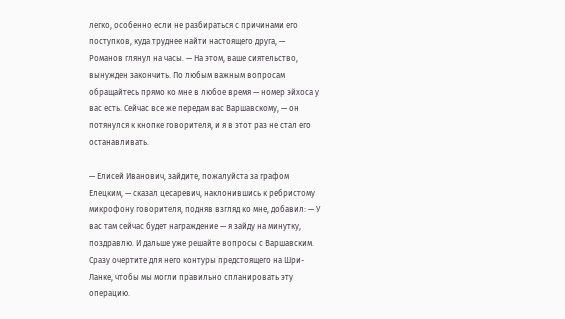легко, особенно если не разбираться с причинами его поступков, куда труднее найти настоящего друга, — Романов глянул на часы. — На этом, ваше сиятельство, вынужден закончить. По любым важным вопросам обращайтесь прямо ко мне в любое время — номер эйхоса у вас есть. Сейчас все же передам вас Варшавскому, — он потянулся к кнопке говорителя, и я в этот раз не стал его останавливать.

— Елисей Иванович, зайдите, пожалуйста за графом Елецким, — сказал цесаревич, наклонившись к ребристому микрофону говорителя, подняв взгляд ко мне, добавил: — У вас там сейчас будет награждение — я зайду на минутку, поздравлю. И дальше уже решайте вопросы с Варшавским. Сразу очертите для него контуры предстоящего на Шри-Ланке, чтобы мы могли правильно спланировать эту операцию.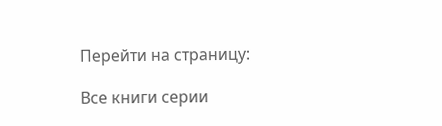Перейти на страницу:

Все книги серии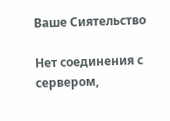Ваше Сиятельство

Нет соединения с сервером,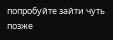попробуйте зайти чуть позже